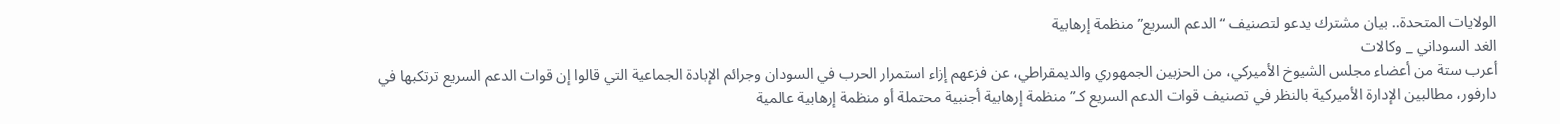الولايات المتحدة.. بيان مشترك يدعو لتصنيف “الدعم السريع” منظمة إرهابية
الغد السوداني _ وكالات
أعرب ستة من أعضاء مجلس الشيوخ الأميركي، من الحزبين الجمهوري والديمقراطي، عن فزعهم إزاء استمرار الحرب في السودان وجرائم الإبادة الجماعية التي قالوا إن قوات الدعم السريع ترتكبها في دارفور، مطالبين الإدارة الأميركية بالنظر في تصنيف قوات الدعم السريع كـ”منظمة إرهابية أجنبية محتملة أو منظمة إرهابية عالمية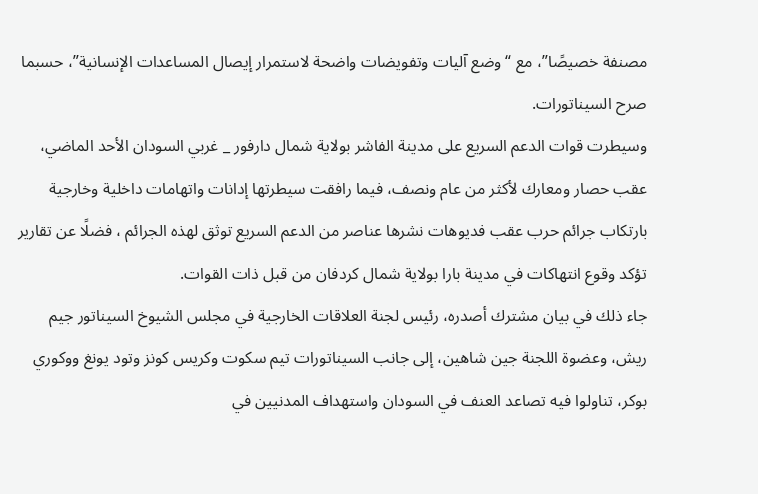مصنفة خصيصًا”، مع “وضع آليات وتفويضات واضحة لاستمرار إيصال المساعدات الإنسانية”، حسبما صرح السيناتورات.
وسيطرت قوات الدعم السريع على مدينة الفاشر بولاية شمال دارفور _ غربي السودان الأحد الماضي، عقب حصار ومعارك لأكثر من عام ونصف، فيما رافقت سيطرتها إدانات واتهامات داخلية وخارجية بارتكاب جرائم حرب عقب فديوهات نشرها عناصر من الدعم السريع توثق لهذه الجرائم ، فضلًا عن تقارير تؤكد وقوع انتهاكات في مدينة بارا بولاية شمال كردفان من قبل ذات القوات.
جاء ذلك في بيان مشترك أصدره، رئيس لجنة العلاقات الخارجية في مجلس الشيوخ السيناتور جيم ريش، وعضوة اللجنة جين شاهين، إلى جانب السيناتورات تيم سكوت وكريس كونز وتود يونغ ووكوري بوكر، تناولوا فيه تصاعد العنف في السودان واستهداف المدنيين في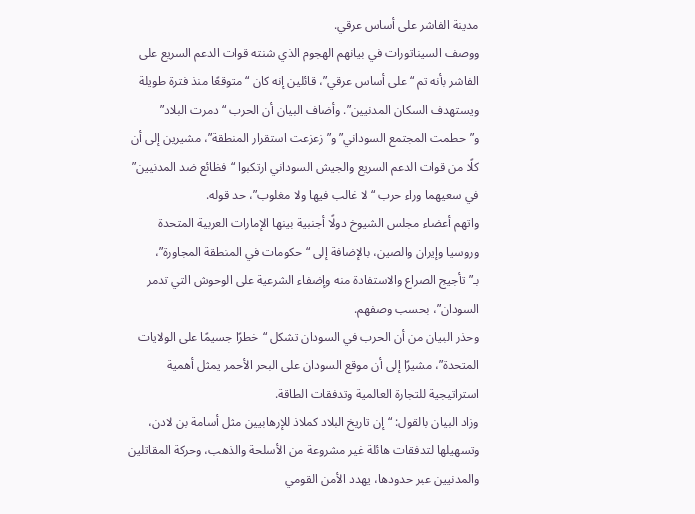مدينة الفاشر على أساس عرقي.
ووصف السيناتورات في بيانهم الهجوم الذي شنته قوات الدعم السريع على الفاشر بأنه تم “على أساس عرقي”، قائلين إنه كان “متوقعًا منذ فترة طويلة ويستهدف السكان المدنيين”. وأضاف البيان أن الحرب “دمرت البلاد” و”حطمت المجتمع السوداني” و”زعزعت استقرار المنطقة”، مشيرين إلى أن كلًا من قوات الدعم السريع والجيش السوداني ارتكبوا “فظائع ضد المدنيين” في سعيهما وراء حرب “لا غالب فيها ولا مغلوب”، حد قوله.
واتهم أعضاء مجلس الشيوخ دولًا أجنبية بينها الإمارات العربية المتحدة وروسيا وإيران والصين، بالإضافة إلى “حكومات في المنطقة المجاورة”، بـ”تأجيج الصراع والاستفادة منه وإضفاء الشرعية على الوحوش التي تدمر السودان”، بحسب وصفهم.
وحذر البيان من أن الحرب في السودان تشكل “خطرًا جسيمًا على الولايات المتحدة”، مشيرًا إلى أن موقع السودان على البحر الأحمر يمثل أهمية استراتيجية للتجارة العالمية وتدفقات الطاقة.
وزاد البيان بالقول: “إن تاريخ البلاد كملاذ للإرهابيين مثل أسامة بن لادن، وتسهيلها لتدفقات هائلة غير مشروعة من الأسلحة والذهب، وحركة المقاتلين والمدنيين عبر حدودها، يهدد الأمن القومي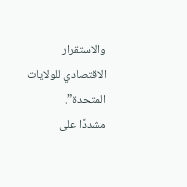والاستقرار الاقتصادي للولايات المتحدة”.
مشددًا على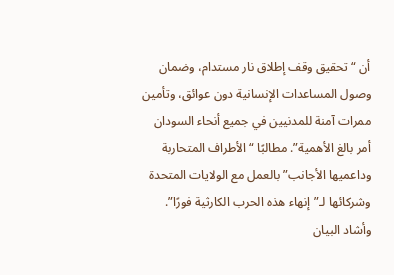أن “تحقيق وقف إطلاق نار مستدام، وضمان وصول المساعدات الإنسانية دون عوائق، وتأمين ممرات آمنة للمدنيين في جميع أنحاء السودان أمر بالغ الأهمية”. مطالبًا “الأطراف المتحاربة وداعميها الأجانب” بالعمل مع الولايات المتحدة وشركائها لـ”إنهاء هذه الحرب الكارثية فورًا”.
وأشاد البيان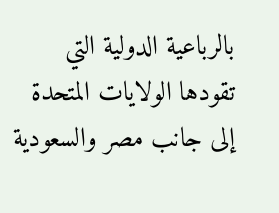بالرباعية الدولية التي تقودها الولايات المتحدة إلى جانب مصر والسعودية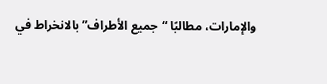والإمارات، مطالبًا “جميع الأطراف” بالانخراط في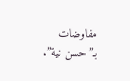مفاوضات بـ”حسن نية”.